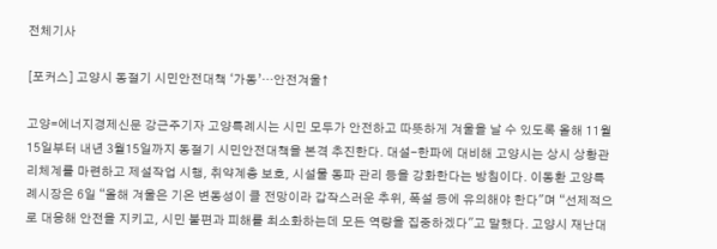전체기사

[포커스] 고양시 동절기 시민안전대책 ‘가동’…안전겨울↑

고양=에너지경제신문 강근주기자 고양특례시는 시민 모두가 안전하고 따뜻하게 겨울을 날 수 있도록 올해 11월15일부터 내년 3월15일까지 동절기 시민안전대책을 본격 추진한다. 대설-한파에 대비해 고양시는 상시 상황관리체계를 마련하고 제설작업 시행, 취약계층 보호, 시설물 동파 관리 등을 강화한다는 방침이다. 이동환 고양특례시장은 6일 “올해 겨울은 기온 변동성이 클 전망이라 갑작스러운 추위, 폭설 등에 유의해야 한다"며 “선제적으로 대응해 안전을 지키고, 시민 불편과 피해를 최소화하는데 모든 역량을 집중하겠다"고 말했다. 고양시 재난대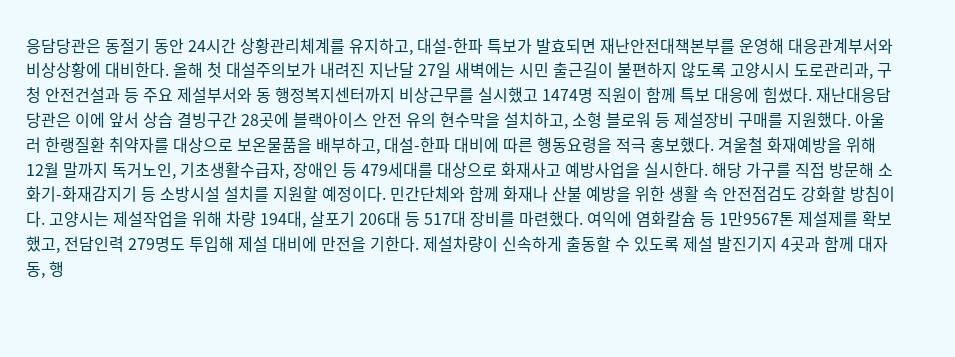응담당관은 동절기 동안 24시간 상황관리체계를 유지하고, 대설-한파 특보가 발효되면 재난안전대책본부를 운영해 대응관계부서와 비상상황에 대비한다. 올해 첫 대설주의보가 내려진 지난달 27일 새벽에는 시민 출근길이 불편하지 않도록 고양시시 도로관리과, 구청 안전건설과 등 주요 제설부서와 동 행정복지센터까지 비상근무를 실시했고 1474명 직원이 함께 특보 대응에 힘썼다. 재난대응담당관은 이에 앞서 상습 결빙구간 28곳에 블랙아이스 안전 유의 현수막을 설치하고, 소형 블로워 등 제설장비 구매를 지원했다. 아울러 한랭질환 취약자를 대상으로 보온물품을 배부하고, 대설-한파 대비에 따른 행동요령을 적극 홍보했다. 겨울철 화재예방을 위해 12월 말까지 독거노인, 기초생활수급자, 장애인 등 479세대를 대상으로 화재사고 예방사업을 실시한다. 해당 가구를 직접 방문해 소화기-화재감지기 등 소방시설 설치를 지원할 예정이다. 민간단체와 함께 화재나 산불 예방을 위한 생활 속 안전점검도 강화할 방침이다. 고양시는 제설작업을 위해 차량 194대, 살포기 206대 등 517대 장비를 마련했다. 여익에 염화칼슘 등 1만9567톤 제설제를 확보했고, 전담인력 279명도 투입해 제설 대비에 만전을 기한다. 제설차량이 신속하게 출동할 수 있도록 제설 발진기지 4곳과 함께 대자동, 행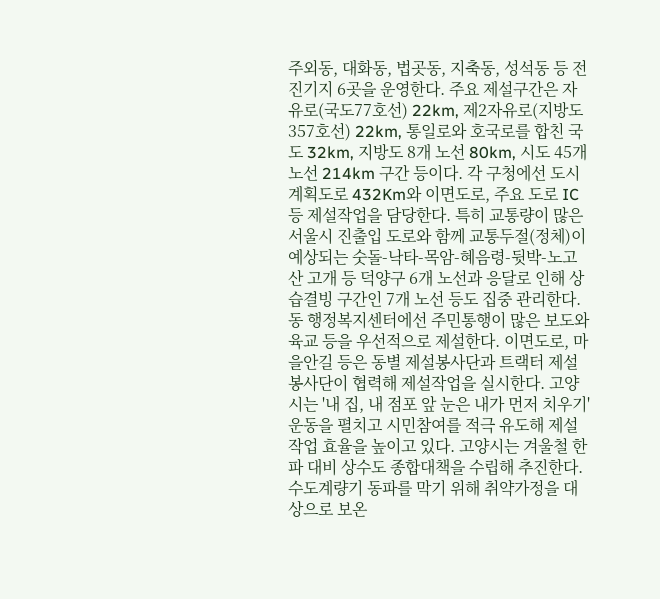주외동, 대화동, 법곳동, 지축동, 성석동 등 전진기지 6곳을 운영한다. 주요 제설구간은 자유로(국도77호선) 22km, 제2자유로(지방도 357호선) 22km, 통일로와 호국로를 합친 국도 32km, 지방도 8개 노선 80km, 시도 45개 노선 214km 구간 등이다. 각 구청에선 도시계획도로 432Km와 이면도로, 주요 도로 IC 등 제설작업을 담당한다. 특히 교통량이 많은 서울시 진출입 도로와 함께 교통두절(정체)이 예상되는 숫돌-낙타-목암-혜음령-뒷박-노고산 고개 등 덕양구 6개 노선과 응달로 인해 상습결빙 구간인 7개 노선 등도 집중 관리한다. 동 행정복지센터에선 주민통행이 많은 보도와 육교 등을 우선적으로 제설한다. 이면도로, 마을안길 등은 동별 제설봉사단과 트랙터 제설봉사단이 협력해 제설작업을 실시한다. 고양시는 '내 집, 내 점포 앞 눈은 내가 먼저 치우기' 운동을 펼치고 시민참여를 적극 유도해 제설작업 효율을 높이고 있다. 고양시는 겨울철 한파 대비 상수도 종합대책을 수립해 추진한다. 수도계량기 동파를 막기 위해 취약가정을 대상으로 보온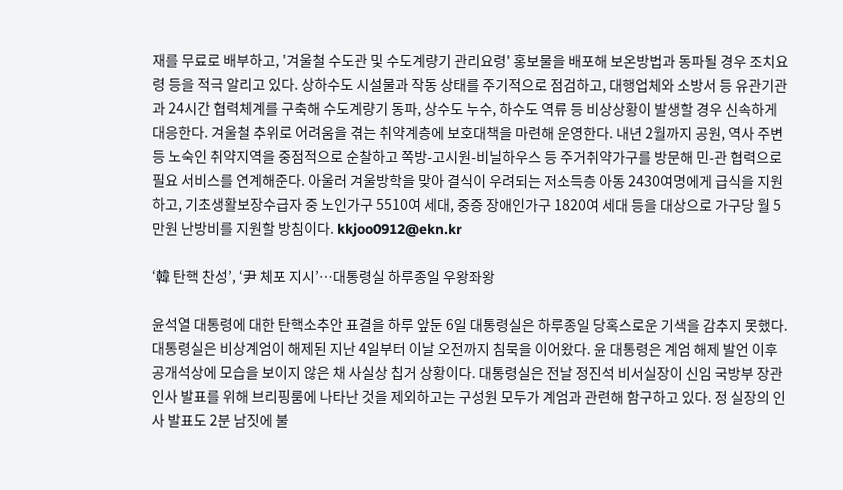재를 무료로 배부하고, '겨울철 수도관 및 수도계량기 관리요령' 홍보물을 배포해 보온방법과 동파될 경우 조치요령 등을 적극 알리고 있다. 상하수도 시설물과 작동 상태를 주기적으로 점검하고, 대행업체와 소방서 등 유관기관과 24시간 협력체계를 구축해 수도계량기 동파, 상수도 누수, 하수도 역류 등 비상상황이 발생할 경우 신속하게 대응한다. 겨울철 추위로 어려움을 겪는 취약계층에 보호대책을 마련해 운영한다. 내년 2월까지 공원, 역사 주변 등 노숙인 취약지역을 중점적으로 순찰하고 쪽방-고시원-비닐하우스 등 주거취약가구를 방문해 민-관 협력으로 필요 서비스를 연계해준다. 아울러 겨울방학을 맞아 결식이 우려되는 저소득층 아동 2430여명에게 급식을 지원하고, 기초생활보장수급자 중 노인가구 5510여 세대, 중증 장애인가구 1820여 세대 등을 대상으로 가구당 월 5만원 난방비를 지원할 방침이다. kkjoo0912@ekn.kr

‘韓 탄핵 찬성’, ‘尹 체포 지시’…대통령실 하루종일 우왕좌왕

윤석열 대통령에 대한 탄핵소추안 표결을 하루 앞둔 6일 대통령실은 하루종일 당혹스로운 기색을 감추지 못했다. 대통령실은 비상계엄이 해제된 지난 4일부터 이날 오전까지 침묵을 이어왔다. 윤 대통령은 계엄 해제 발언 이후 공개석상에 모습을 보이지 않은 채 사실상 칩거 상황이다. 대통령실은 전날 정진석 비서실장이 신임 국방부 장관 인사 발표를 위해 브리핑룸에 나타난 것을 제외하고는 구성원 모두가 계엄과 관련해 함구하고 있다. 정 실장의 인사 발표도 2분 남짓에 불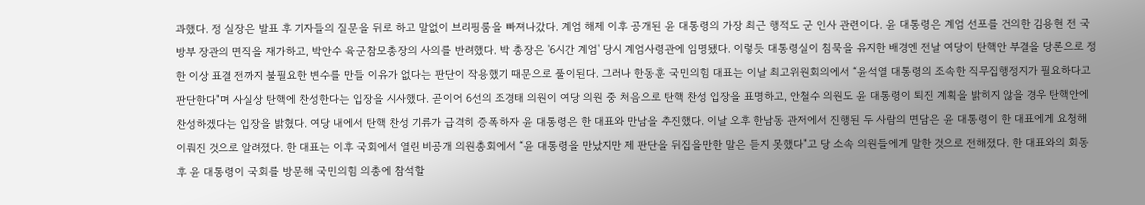과했다. 정 실장은 발표 후 기자들의 질문을 뒤로 하고 말없이 브리핑룸을 빠져나갔다. 계엄 해제 이후 공개된 윤 대통령의 가장 최근 행적도 군 인사 관련이다. 윤 대통령은 계엄 선포를 건의한 김용현 전 국방부 장관의 면직을 재가하고, 박안수 육군참모총장의 사의를 반려했다. 박 총장은 '6시간 계엄' 당시 계엄사령관에 임명됐다. 이렇듯 대통령실이 침묵을 유지한 배경엔 전날 여당이 탄핵안 부결을 당론으로 정한 이상 표결 전까지 불필요한 변수를 만들 이유가 없다는 판단이 작용했기 때문으로 풀이된다. 그러나 한동훈 국민의힘 대표는 이날 최고위원회의에서 “윤석열 대통령의 조속한 직무집행정지가 필요하다고 판단한다"며 사실상 탄핵에 찬성한다는 입장을 시사했다. 곧이어 6선의 조경태 의원이 여당 의원 중 처음으로 탄핵 찬성 입장을 표명하고, 안철수 의원도 윤 대통령이 퇴진 계획을 밝히지 않을 경우 탄핵안에 찬성하겠다는 입장을 밝혔다. 여당 내에서 탄핵 찬성 기류가 급격히 증폭하자 윤 대통령은 한 대표와 만남을 추진했다. 이날 오후 한남동 관저에서 진행된 두 사람의 면담은 윤 대통령이 한 대표에게 요청해 이뤄진 것으로 알려졌다. 한 대표는 이후 국회에서 열린 비공개 의원총회에서 “윤 대통령을 만났지만 제 판단을 뒤집을만한 말은 듣지 못했다"고 당 소속 의원들에게 말한 것으로 전해졌다. 한 대표와의 회동 후 윤 대통령이 국회를 방문해 국민의힘 의총에 참석할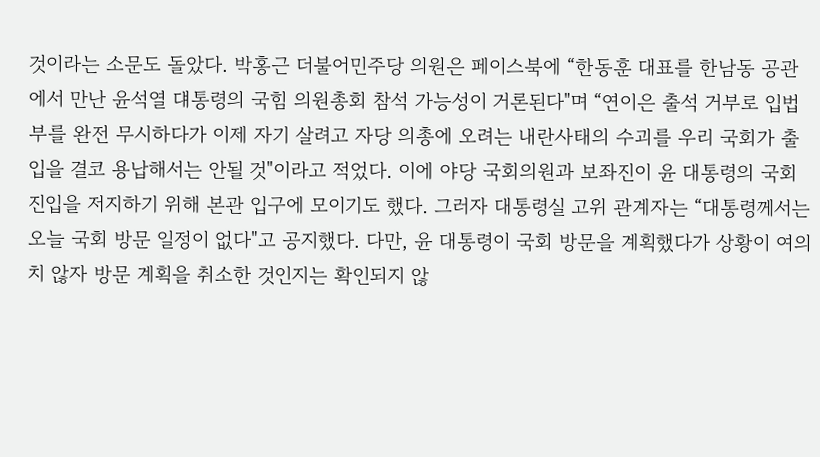것이라는 소문도 돌았다. 박홍근 더불어민주당 의원은 페이스북에 “한동훈 대표를 한남동 공관에서 만난 윤석열 댸통령의 국힘 의원총회 참석 가능성이 거론된다"며 “연이은 출석 거부로 입법부를 완전 무시하다가 이제 자기 살려고 자당 의총에 오려는 내란사태의 수괴를 우리 국회가 출입을 결코 용납해서는 안될 것"이라고 적었다. 이에 야당 국회의원과 보좌진이 윤 대통령의 국회 진입을 저지하기 위해 본관 입구에 모이기도 했다. 그러자 대통령실 고위 관계자는 “대통령께서는 오늘 국회 방문 일정이 없다"고 공지했다. 다만, 윤 대통령이 국회 방문을 계획했다가 상황이 여의치 않자 방문 계획을 취소한 것인지는 확인되지 않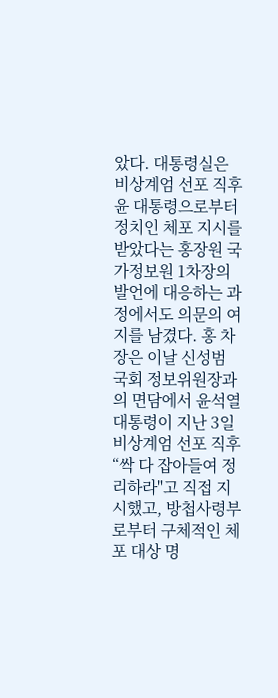았다. 대통령실은 비상계엄 선포 직후 윤 대통령으로부터 정치인 체포 지시를 받았다는 홍장원 국가정보원 1차장의 발언에 대응하는 과정에서도 의문의 여지를 남겼다. 홍 차장은 이날 신성범 국회 정보위원장과의 면담에서 윤석열 대통령이 지난 3일 비상계엄 선포 직후 “싹 다 잡아들여 정리하라"고 직접 지시했고, 방첩사령부로부터 구체적인 체포 대상 명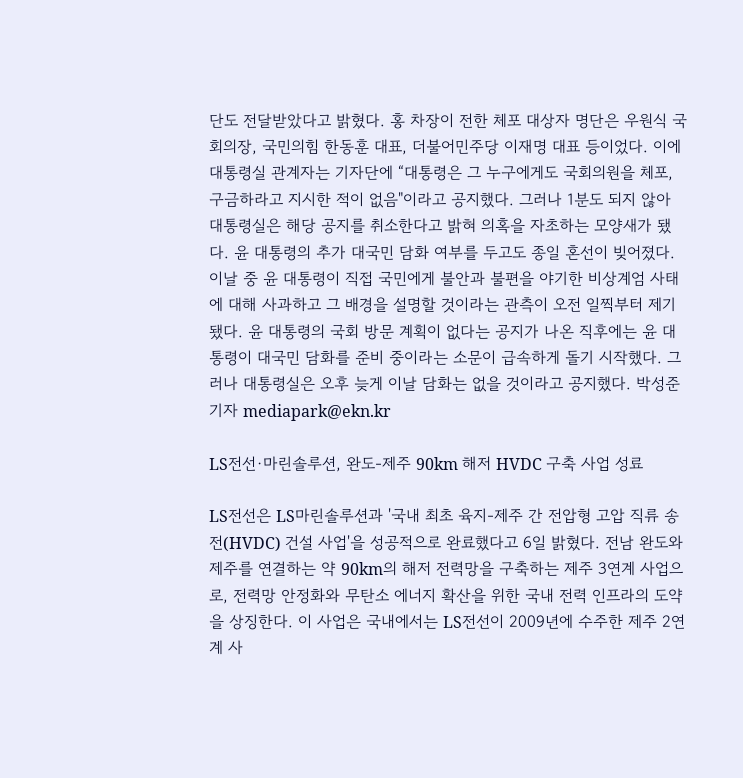단도 전달받았다고 밝혔다. 홍 차장이 전한 체포 대상자 명단은 우원식 국회의장, 국민의힘 한동훈 대표, 더불어민주당 이재명 대표 등이었다. 이에 대통령실 관계자는 기자단에 “대통령은 그 누구에게도 국회의원을 체포, 구금하라고 지시한 적이 없음"이라고 공지했다. 그러나 1분도 되지 않아 대통령실은 해당 공지를 취소한다고 밝혀 의혹을 자초하는 모양새가 됐다. 윤 대통령의 추가 대국민 담화 여부를 두고도 종일 혼선이 빚어졌다. 이날 중 윤 대통령이 직접 국민에게 불안과 불편을 야기한 비상계엄 사태에 대해 사과하고 그 배경을 설명할 것이라는 관측이 오전 일찍부터 제기됐다. 윤 대통령의 국회 방문 계획이 없다는 공지가 나온 직후에는 윤 대통령이 대국민 담화를 준비 중이라는 소문이 급속하게 돌기 시작했다. 그러나 대통령실은 오후 늦게 이날 담화는 없을 것이라고 공지했다. 박성준 기자 mediapark@ekn.kr

LS전선·마린솔루션, 완도-제주 90km 해저 HVDC 구축 사업 성료

LS전선은 LS마린솔루션과 '국내 최초 육지-제주 간 전압형 고압 직류 송전(HVDC) 건설 사업'을 성공적으로 완료했다고 6일 밝혔다. 전남 완도와 제주를 연결하는 약 90km의 해저 전력망을 구축하는 제주 3연계 사업으로, 전력망 안정화와 무탄소 에너지 확산을 위한 국내 전력 인프라의 도약을 상징한다. 이 사업은 국내에서는 LS전선이 2009년에 수주한 제주 2연계 사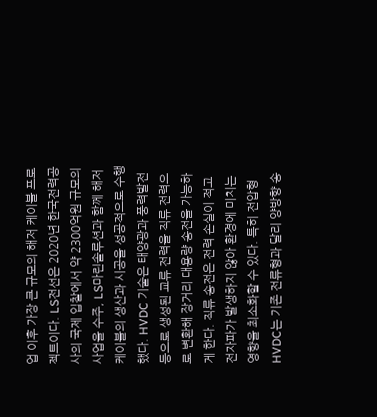업 이후 가장 큰 규모의 해저 케이블 프로젝트이다. LS전선은 2020년 한국전력공사의 국제 입찰에서 약 2300억원 규모의 사업을 수주, LS마린솔루션과 함께 해저 케이블의 생산과 시공을 성공적으로 수행했다. HVDC 기술은 태양광과 풍력발전 등으로 생성된 교류 전력을 직류 전력으로 변환해 장거리 대용량 송전을 가능하게 한다. 직류 송전은 전력 손실이 적고 전자파가 발생하지 않아 환경에 미치는 영향을 최소화할 수 있다. 특히 전압형 HVDC는 기존 전류형과 달리 양방향 송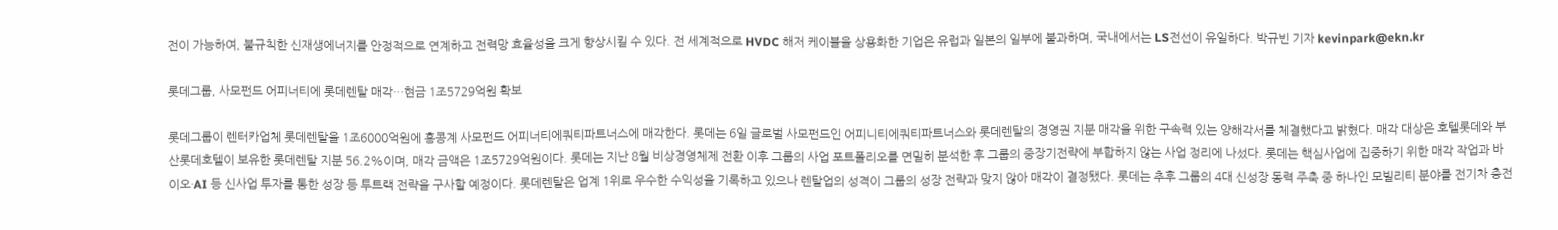전이 가능하여, 불규칙한 신재생에너지를 안정적으로 연계하고 전력망 효율성을 크게 향상시킬 수 있다. 전 세계적으로 HVDC 해저 케이블을 상용화한 기업은 유럽과 일본의 일부에 불과하며, 국내에서는 LS전선이 유일하다. 박규빈 기자 kevinpark@ekn.kr

롯데그룹, 사모펀드 어피너티에 롯데렌탈 매각…현금 1조5729억원 확보

롯데그룹이 렌터카업체 롯데렌탈을 1조6000억원에 홍콩계 사모펀드 어피너티에쿼티파트너스에 매각한다. 롯데는 6일 글로벌 사모펀드인 어피니티에쿼티파트너스와 롯데렌탈의 경영권 지분 매각을 위한 구속력 있는 양해각서를 체결했다고 밝혔다. 매각 대상은 호텔롯데와 부산롯데호텔이 보유한 롯데렌탈 지분 56.2%이며, 매각 금액은 1조5729억원이다. 롯데는 지난 8월 비상경영체제 전환 이후 그룹의 사업 포트폴리오를 면밀히 분석한 후 그룹의 중장기전략에 부합하지 않는 사업 정리에 나섰다. 롯데는 핵심사업에 집중하기 위한 매각 작업과 바이오·AI 등 신사업 투자를 통한 성장 등 투트랙 전략을 구사할 예정이다. 롯데렌탈은 업계 1위로 우수한 수익성을 기록하고 있으나 렌탈업의 성격이 그룹의 성장 전략과 맞지 않아 매각이 결정됐다. 롯데는 추후 그룹의 4대 신성장 동력 주축 중 하나인 모빌리티 분야를 전기차 충전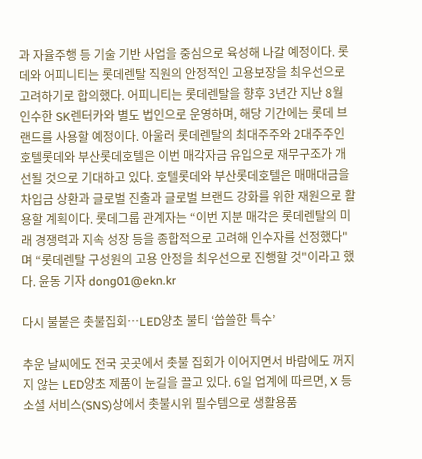과 자율주행 등 기술 기반 사업을 중심으로 육성해 나갈 예정이다. 롯데와 어피니티는 롯데렌탈 직원의 안정적인 고용보장을 최우선으로 고려하기로 합의했다. 어피니티는 롯데렌탈을 향후 3년간 지난 8월 인수한 SK렌터카와 별도 법인으로 운영하며, 해당 기간에는 롯데 브랜드를 사용할 예정이다. 아울러 롯데렌탈의 최대주주와 2대주주인 호텔롯데와 부산롯데호텔은 이번 매각자금 유입으로 재무구조가 개선될 것으로 기대하고 있다. 호텔롯데와 부산롯데호텔은 매매대금을 차입금 상환과 글로벌 진출과 글로벌 브랜드 강화를 위한 재원으로 활용할 계획이다. 롯데그룹 관계자는 “이번 지분 매각은 롯데렌탈의 미래 경쟁력과 지속 성장 등을 종합적으로 고려해 인수자를 선정했다"며 “롯데렌탈 구성원의 고용 안정을 최우선으로 진행할 것"이라고 했다. 윤동 기자 dong01@ekn.kr

다시 불붙은 촛불집회…LED양초 불티 ‘씁쓸한 특수’

추운 날씨에도 전국 곳곳에서 촛불 집회가 이어지면서 바람에도 꺼지지 않는 LED양초 제품이 눈길을 끌고 있다. 6일 업계에 따르면, X 등 소셜 서비스(SNS)상에서 촛불시위 필수템으로 생활용품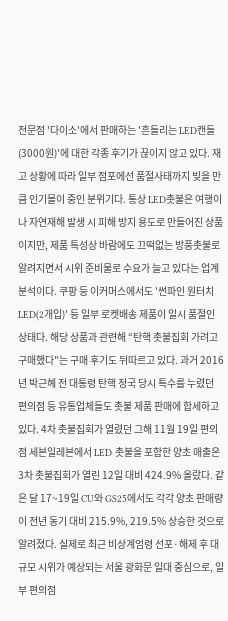전문점 '다이소'에서 판매하는 '흔들리는 LED캔들(3000원)'에 대한 각종 후기가 끊이지 않고 있다. 재고 상황에 따라 일부 점포에선 품절사태까지 빚을 만큼 인기몰이 중인 분위기다. 통상 LED촛불은 여행이나 자연재해 발생 시 피해 방지 용도로 만들어진 상품이지만, 제품 특성상 바람에도 끄떡없는 방풍촛불로 알려지면서 시위 준비물로 수요가 늘고 있다는 업계 분석이다. 쿠팡 등 이커머스에서도 '썬파인 원터치 LED(2개입)' 등 일부 로켓배송 제품이 일시 품절인 상태다. 해당 상품과 관련해 “탄핵 촛불집회 가려고 구매했다"는 구매 후기도 뒤따르고 있다. 과거 2016년 박근혜 전 대통령 탄핵 정국 당시 특수를 누렸던 편의점 등 유통업체들도 촛불 제품 판매에 합세하고 있다. 4차 촛불집회가 열렸던 그해 11월 19일 편의점 세븐일레븐에서 LED 촛불을 포함한 양초 매출은 3차 촛불집회가 열린 12일 대비 424.9% 올랐다. 같은 달 17~19일 CU와 GS25에서도 각각 양초 판매량이 전년 동기 대비 215.9%, 219.5% 상승한 것으로 알려졌다. 실제로 최근 비상계엄령 선포·해제 후 대규모 시위가 예상되는 서울 광화문 일대 중심으로, 일부 편의점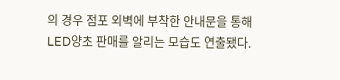의 경우 점포 외벽에 부착한 안내문을 통해 LED양초 판매를 알리는 모습도 연출됐다.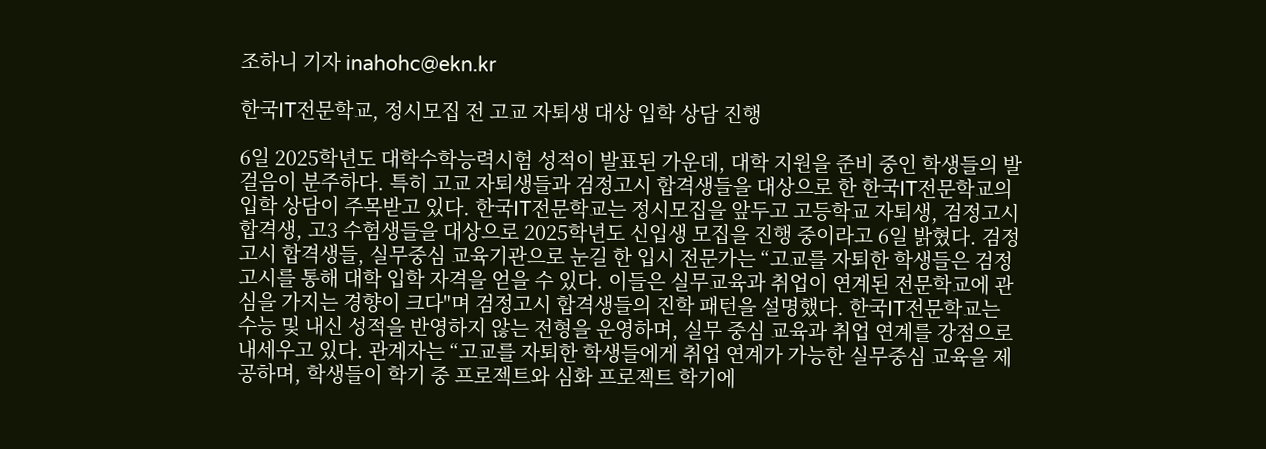조하니 기자 inahohc@ekn.kr

한국IT전문학교, 정시모집 전 고교 자퇴생 대상 입학 상담 진행

6일 2025학년도 대학수학능력시험 성적이 발표된 가운데, 대학 지원을 준비 중인 학생들의 발걸음이 분주하다. 특히 고교 자퇴생들과 검정고시 합격생들을 대상으로 한 한국IT전문학교의 입학 상담이 주목받고 있다. 한국IT전문학교는 정시모집을 앞두고 고등학교 자퇴생, 검정고시 합격생, 고3 수험생들을 대상으로 2025학년도 신입생 모집을 진행 중이라고 6일 밝혔다. 검정고시 합격생들, 실무중심 교육기관으로 눈길 한 입시 전문가는 “고교를 자퇴한 학생들은 검정고시를 통해 대학 입학 자격을 얻을 수 있다. 이들은 실무교육과 취업이 연계된 전문학교에 관심을 가지는 경향이 크다"며 검정고시 합격생들의 진학 패턴을 설명했다. 한국IT전문학교는 수능 및 내신 성적을 반영하지 않는 전형을 운영하며, 실무 중심 교육과 취업 연계를 강점으로 내세우고 있다. 관계자는 “고교를 자퇴한 학생들에게 취업 연계가 가능한 실무중심 교육을 제공하며, 학생들이 학기 중 프로젝트와 심화 프로젝트 학기에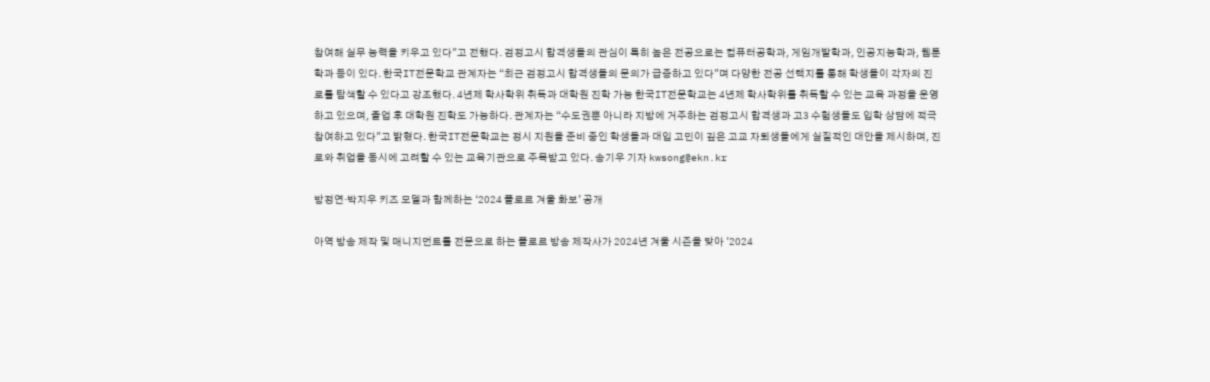참여해 실무 능력을 키우고 있다"고 전했다. 검정고시 합격생들의 관심이 특히 높은 전공으로는 컴퓨터공학과, 게임개발학과, 인공지능학과, 웹툰학과 등이 있다. 한국IT전문학교 관계자는 “최근 검정고시 합격생들의 문의가 급증하고 있다"며 다양한 전공 선택지를 통해 학생들이 각자의 진로를 탐색할 수 있다고 강조했다. 4년제 학사학위 취득과 대학원 진학 가능 한국IT전문학교는 4년제 학사학위를 취득할 수 있는 교육 과정을 운영하고 있으며, 졸업 후 대학원 진학도 가능하다. 관계자는 “수도권뿐 아니라 지방에 거주하는 검정고시 합격생과 고3 수험생들도 입학 상담에 적극 참여하고 있다"고 밝혔다. 한국IT전문학교는 정시 지원을 준비 중인 학생들과 대입 고민이 깊은 고교 자퇴생들에게 실질적인 대안을 제시하며, 진로와 취업을 동시에 고려할 수 있는 교육기관으로 주목받고 있다. 송기우 기자 kwsong@ekn.kr

방정연·박지우 키즈 모델과 함께하는 ‘2024 플로르 겨울 화보’ 공개

아역 방송 제작 및 매니지먼트를 전문으로 하는 플로르 방송 제작사가 2024년 겨울 시즌을 맞아 '2024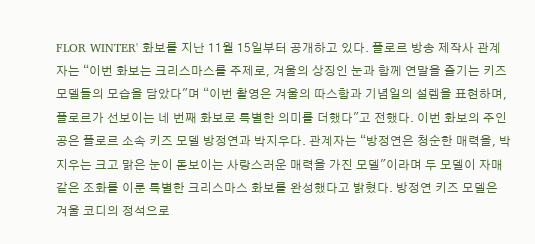FLOR WINTER' 화보를 지난 11월 15일부터 공개하고 있다. 플로르 방송 제작사 관계자는 “이번 화보는 크리스마스를 주제로, 겨울의 상징인 눈과 함께 연말을 즐기는 키즈 모델들의 모습을 담았다"며 “이번 촬영은 겨울의 따스함과 기념일의 설렘을 표현하며, 플로르가 선보이는 네 번째 화보로 특별한 의미를 더했다"고 전했다. 이번 화보의 주인공은 플로르 소속 키즈 모델 방정연과 박지우다. 관계자는 “방정연은 청순한 매력을, 박지우는 크고 맑은 눈이 돋보이는 사랑스러운 매력을 가진 모델"이라며 두 모델이 자매 같은 조화를 이룬 특별한 크리스마스 화보를 완성했다고 밝혔다. 방정연 키즈 모델은 겨울 코디의 정석으로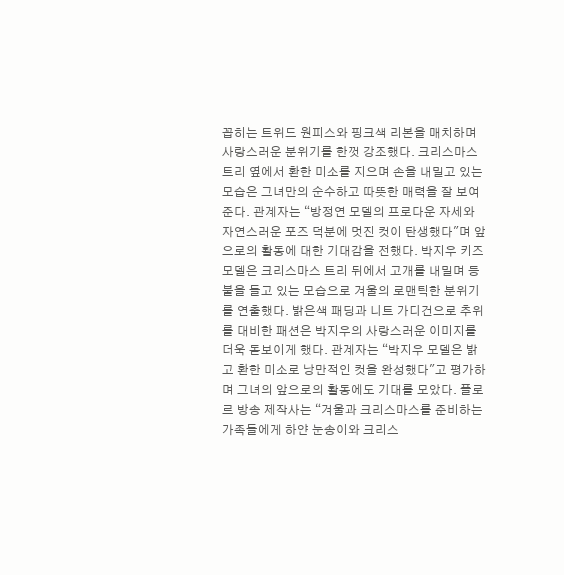꼽히는 트위드 원피스와 핑크색 리본을 매치하며 사랑스러운 분위기를 한껏 강조했다. 크리스마스 트리 옆에서 환한 미소를 지으며 손을 내밀고 있는 모습은 그녀만의 순수하고 따뜻한 매력을 잘 보여준다. 관계자는 “방정연 모델의 프로다운 자세와 자연스러운 포즈 덕분에 멋진 컷이 탄생했다"며 앞으로의 활동에 대한 기대감을 전했다. 박지우 키즈 모델은 크리스마스 트리 뒤에서 고개를 내밀며 등불을 들고 있는 모습으로 겨울의 로맨틱한 분위기를 연출했다. 밝은색 패딩과 니트 가디건으로 추위를 대비한 패션은 박지우의 사랑스러운 이미지를 더욱 돋보이게 했다. 관계자는 “박지우 모델은 밝고 환한 미소로 낭만적인 컷을 완성했다"고 평가하며 그녀의 앞으로의 활동에도 기대를 모았다. 플로르 방송 제작사는 “겨울과 크리스마스를 준비하는 가족들에게 하얀 눈송이와 크리스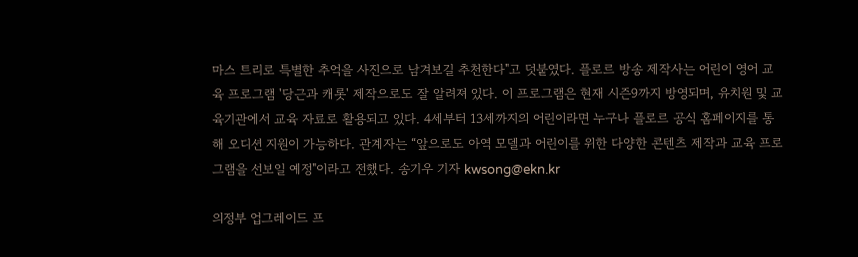마스 트리로 특별한 추억을 사진으로 남겨보길 추천한다"고 덧붙였다. 플로르 방송 제작사는 어린이 영어 교육 프로그램 '당근과 캐롯' 제작으로도 잘 알려져 있다. 이 프로그램은 현재 시즌9까지 방영되며, 유치원 및 교육기관에서 교육 자료로 활용되고 있다. 4세부터 13세까지의 어린이라면 누구나 플로르 공식 홈페이지를 통해 오디션 지원이 가능하다. 관계자는 “앞으로도 아역 모델과 어린이를 위한 다양한 콘텐츠 제작과 교육 프로그램을 선보일 예정"이라고 전했다. 송기우 기자 kwsong@ekn.kr

의정부 업그레이드 프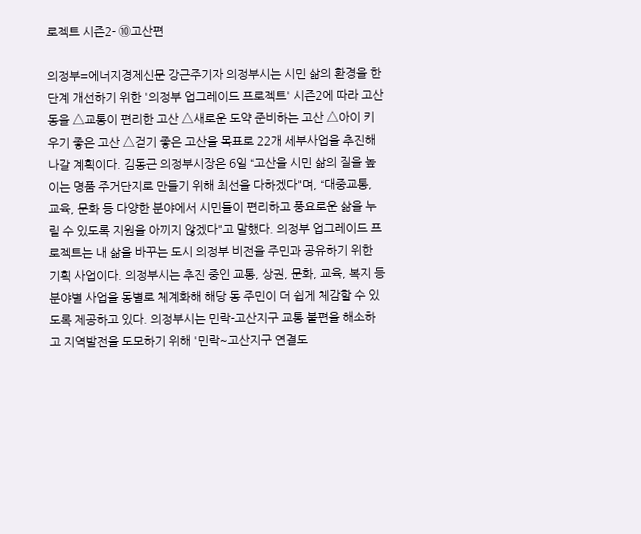로젝트 시즌2- ⑩고산편

의정부=에너지경제신문 강근주기자 의정부시는 시민 삶의 환경을 한 단계 개선하기 위한 '의정부 업그레이드 프로젝트' 시즌2에 따라 고산동을 △교통이 편리한 고산 △새로운 도약 준비하는 고산 △아이 키우기 좋은 고산 △걷기 좋은 고산을 목표로 22개 세부사업을 추진해나갈 계획이다. 김동근 의정부시장은 6일 “고산을 시민 삶의 질을 높이는 명품 주거단지로 만들기 위해 최선을 다하겠다"며, “대중교통, 교육, 문화 등 다양한 분야에서 시민들이 편리하고 풍요로운 삶을 누릴 수 있도록 지원을 아끼지 않겠다"고 말했다. 의정부 업그레이드 프로젝트는 내 삶을 바꾸는 도시 의정부 비전을 주민과 공유하기 위한 기획 사업이다. 의정부시는 추진 중인 교통, 상권, 문화, 교육, 복지 등 분야별 사업을 동별로 체계화해 해당 동 주민이 더 쉽게 체감할 수 있도록 제공하고 있다. 의정부시는 민락-고산지구 교통 불편을 해소하고 지역발전을 도모하기 위해 '민락~고산지구 연결도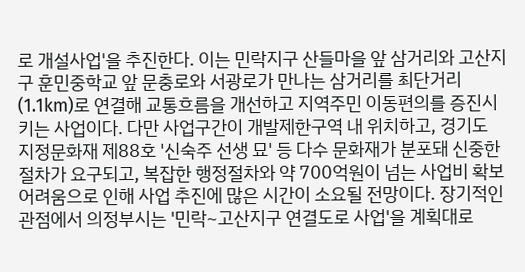로 개설사업'을 추진한다. 이는 민락지구 산들마을 앞 삼거리와 고산지구 훈민중학교 앞 문충로와 서광로가 만나는 삼거리를 최단거리(1.1km)로 연결해 교통흐름을 개선하고 지역주민 이동편의를 증진시키는 사업이다. 다만 사업구간이 개발제한구역 내 위치하고, 경기도 지정문화재 제88호 '신숙주 선생 묘' 등 다수 문화재가 분포돼 신중한 절차가 요구되고, 복잡한 행정절차와 약 700억원이 넘는 사업비 확보 어려움으로 인해 사업 추진에 많은 시간이 소요될 전망이다. 장기적인 관점에서 의정부시는 '민락~고산지구 연결도로 사업'을 계획대로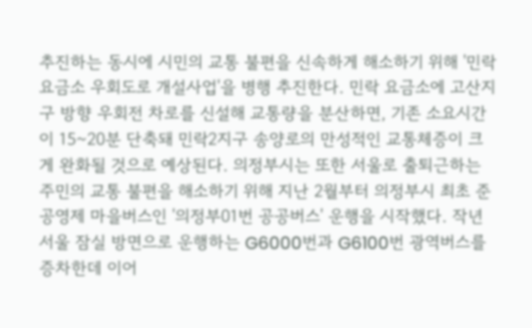추진하는 동시에 시민의 교통 불편을 신속하게 해소하기 위해 '민락 요금소 우회도로 개설사업'을 병행 추진한다. 민락 요금소에 고산지구 방향 우회전 차로를 신설해 교통량을 분산하면, 기존 소요시간이 15~20분 단축돼 민락2지구 송양로의 만성적인 교통체증이 크게 완화될 것으로 예상된다. 의정부시는 또한 서울로 출퇴근하는 주민의 교통 불편을 해소하기 위해 지난 2월부터 의정부시 최초 준공영제 마을버스인 '의정부01번 공공버스' 운행을 시작했다. 작년 서울 잠실 방면으로 운행하는 G6000번과 G6100번 광역버스를 증차한데 이어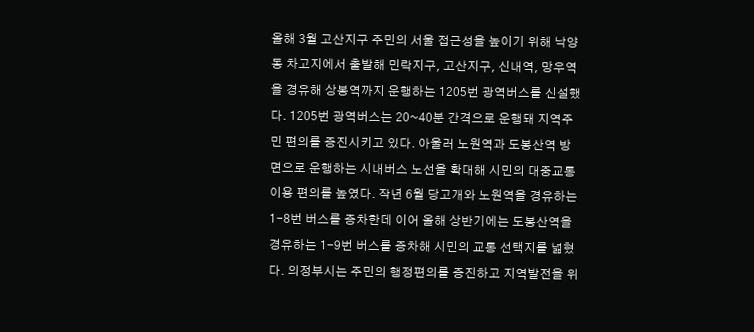올해 3월 고산지구 주민의 서울 접근성을 높이기 위해 낙양동 차고지에서 출발해 민락지구, 고산지구, 신내역, 망우역을 경유해 상봉역까지 운행하는 1205번 광역버스를 신설했다. 1205번 광역버스는 20~40분 간격으로 운행돼 지역주민 편의를 증진시키고 있다. 아울러 노원역과 도봉산역 방면으로 운행하는 시내버스 노선을 확대해 시민의 대중교통 이용 편의를 높였다. 작년 6월 당고개와 노원역을 경유하는 1-8번 버스를 증차한데 이어 올해 상반기에는 도봉산역을 경유하는 1-9번 버스를 증차해 시민의 교통 선택지를 넓혔다. 의정부시는 주민의 행정편의를 증진하고 지역발전을 위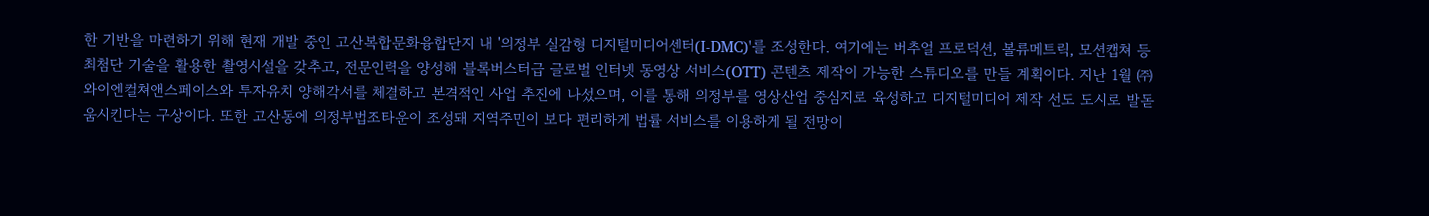한 기반을 마련하기 위해 현재 개발 중인 고산복합문화융합단지 내 '의정부 실감형 디지털미디어센터(I-DMC)'를 조성한다. 여기에는 버추얼 프로덕션, 볼류메트릭, 모션캡쳐 등 최첨단 기술을 활용한 촬영시설을 갖추고, 전문인력을 양성해 블록버스터급 글로벌 인터넷 동영상 서비스(OTT) 콘텐츠 제작이 가능한 스튜디오를 만들 계획이다. 지난 1월 ㈜와이엔컬쳐앤스페이스와 투자유치 양해각서를 체결하고 본격적인 사업 추진에 나섰으며, 이를 통해 의정부를 영상산업 중심지로 육성하고 디지털미디어 제작 선도 도시로 발돋움시킨다는 구상이다. 또한 고산동에 의정부법조타운이 조성돼 지역주민이 보다 편리하게 법률 서비스를 이용하게 될 전망이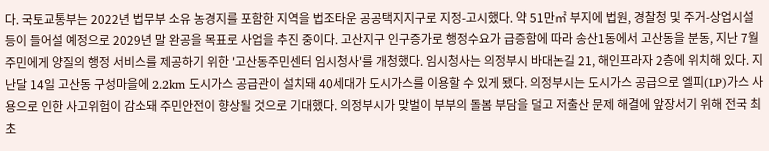다. 국토교통부는 2022년 법무부 소유 농경지를 포함한 지역을 법조타운 공공택지지구로 지정-고시했다. 약 51만㎡ 부지에 법원, 경찰청 및 주거-상업시설 등이 들어설 예정으로 2029년 말 완공을 목표로 사업을 추진 중이다. 고산지구 인구증가로 행정수요가 급증함에 따라 송산1동에서 고산동을 분동, 지난 7월 주민에게 양질의 행정 서비스를 제공하기 위한 '고산동주민센터 임시청사'를 개청했다. 임시청사는 의정부시 바대논길 21, 해인프라자 2층에 위치해 있다. 지난달 14일 고산동 구성마을에 2.2km 도시가스 공급관이 설치돼 40세대가 도시가스를 이용할 수 있게 됐다. 의정부시는 도시가스 공급으로 엘피(LP)가스 사용으로 인한 사고위험이 감소돼 주민안전이 향상될 것으로 기대했다. 의정부시가 맞벌이 부부의 돌봄 부담을 덜고 저출산 문제 해결에 앞장서기 위해 전국 최초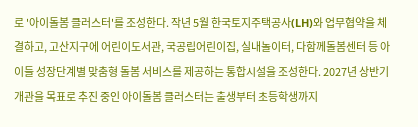로 '아이돌봄 클러스터'를 조성한다. 작년 5월 한국토지주택공사(LH)와 업무협약을 체결하고, 고산지구에 어린이도서관, 국공립어린이집, 실내놀이터, 다함께돌봄센터 등 아이들 성장단계별 맞춤형 돌봄 서비스를 제공하는 통합시설을 조성한다. 2027년 상반기 개관을 목표로 추진 중인 아이돌봄 클러스터는 출생부터 초등학생까지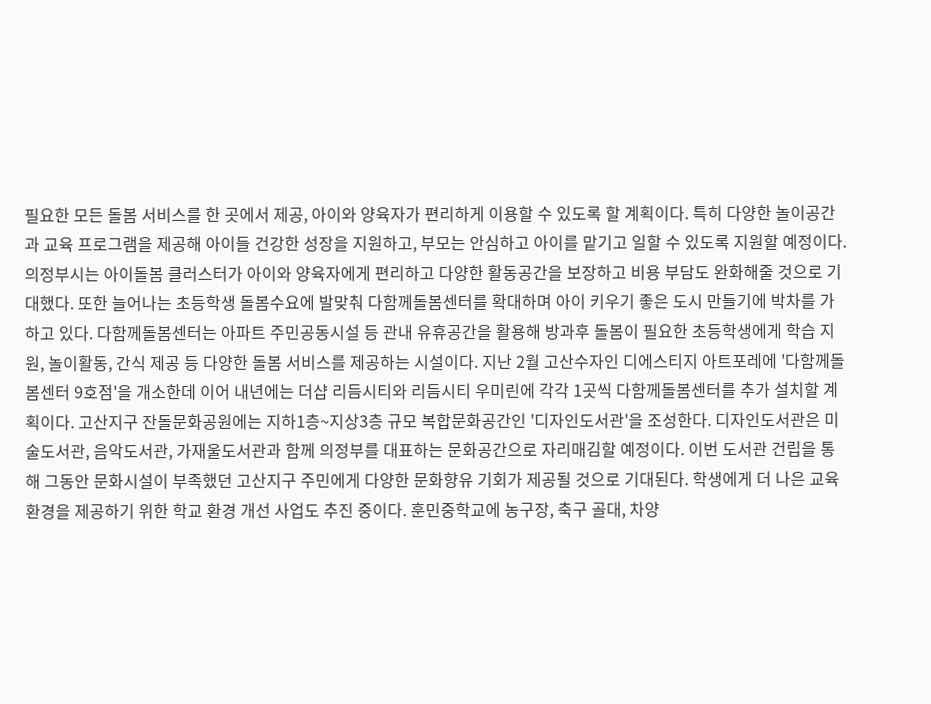필요한 모든 돌봄 서비스를 한 곳에서 제공, 아이와 양육자가 편리하게 이용할 수 있도록 할 계획이다. 특히 다양한 놀이공간과 교육 프로그램을 제공해 아이들 건강한 성장을 지원하고, 부모는 안심하고 아이를 맡기고 일할 수 있도록 지원할 예정이다. 의정부시는 아이돌봄 클러스터가 아이와 양육자에게 편리하고 다양한 활동공간을 보장하고 비용 부담도 완화해줄 것으로 기대했다. 또한 늘어나는 초등학생 돌봄수요에 발맞춰 다함께돌봄센터를 확대하며 아이 키우기 좋은 도시 만들기에 박차를 가하고 있다. 다함께돌봄센터는 아파트 주민공동시설 등 관내 유휴공간을 활용해 방과후 돌봄이 필요한 초등학생에게 학습 지원, 놀이활동, 간식 제공 등 다양한 돌봄 서비스를 제공하는 시설이다. 지난 2월 고산수자인 디에스티지 아트포레에 '다함께돌봄센터 9호점'을 개소한데 이어 내년에는 더샵 리듬시티와 리듬시티 우미린에 각각 1곳씩 다함께돌봄센터를 추가 설치할 계획이다. 고산지구 잔돌문화공원에는 지하1층~지상3층 규모 복합문화공간인 '디자인도서관'을 조성한다. 디자인도서관은 미술도서관, 음악도서관, 가재울도서관과 함께 의정부를 대표하는 문화공간으로 자리매김할 예정이다. 이번 도서관 건립을 통해 그동안 문화시설이 부족했던 고산지구 주민에게 다양한 문화향유 기회가 제공될 것으로 기대된다. 학생에게 더 나은 교육환경을 제공하기 위한 학교 환경 개선 사업도 추진 중이다. 훈민중학교에 농구장, 축구 골대, 차양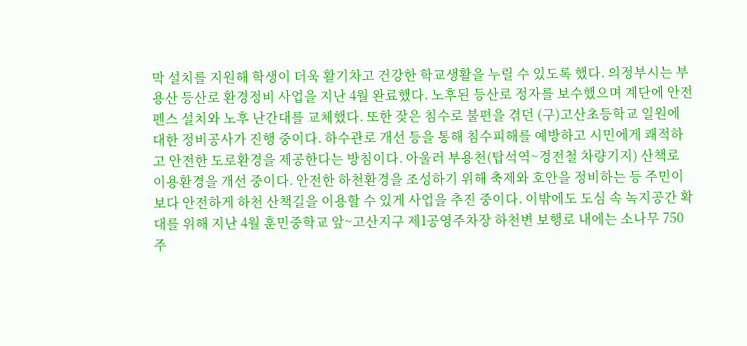막 설치를 지원해 학생이 더욱 활기차고 건강한 학교생활을 누릴 수 있도록 했다. 의정부시는 부용산 등산로 환경정비 사업을 지난 4월 완료했다. 노후된 등산로 정자를 보수했으며 계단에 안전펜스 설치와 노후 난간대를 교체했다. 또한 잦은 침수로 불편을 겪던 (구)고산초등학교 일원에 대한 정비공사가 진행 중이다. 하수관로 개선 등을 통해 침수피해를 예방하고 시민에게 쾌적하고 안전한 도로환경을 제공한다는 방침이다. 아울러 부용천(탑석역~경전철 차량기지) 산책로 이용환경을 개선 중이다. 안전한 하천환경을 조성하기 위해 축제와 호안을 정비하는 등 주민이 보다 안전하게 하천 산책길을 이용할 수 있게 사업을 추진 중이다. 이밖에도 도심 속 녹지공간 확대를 위해 지난 4월 훈민중학교 앞~고산지구 제1공영주차장 하천변 보행로 내에는 소나무 750주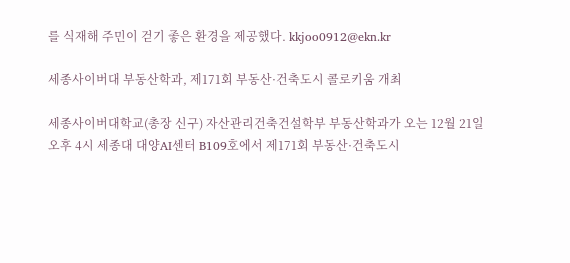를 식재해 주민이 걷기 좋은 환경을 제공했다. kkjoo0912@ekn.kr

세종사이버대 부동산학과, 제171회 부동산·건축도시 콜로키움 개최

세종사이버대학교(총장 신구) 자산관리건축건설학부 부동산학과가 오는 12월 21일 오후 4시 세종대 대양AI센터 B109호에서 제171회 부동산·건축도시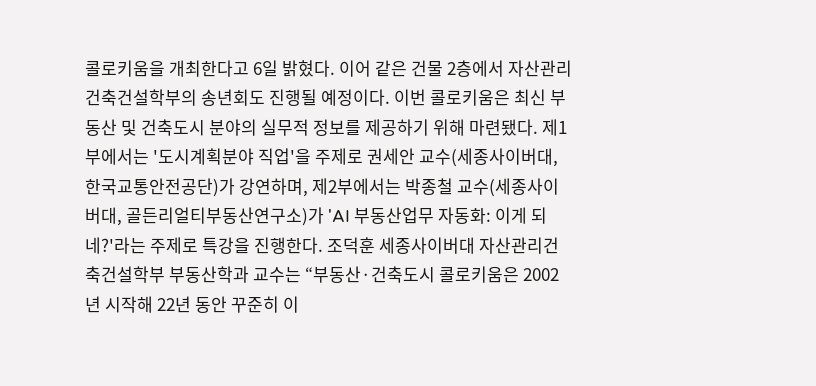콜로키움을 개최한다고 6일 밝혔다. 이어 같은 건물 2층에서 자산관리건축건설학부의 송년회도 진행될 예정이다. 이번 콜로키움은 최신 부동산 및 건축도시 분야의 실무적 정보를 제공하기 위해 마련됐다. 제1부에서는 '도시계획분야 직업'을 주제로 권세안 교수(세종사이버대, 한국교통안전공단)가 강연하며, 제2부에서는 박종철 교수(세종사이버대, 골든리얼티부동산연구소)가 'AI 부동산업무 자동화: 이게 되네?'라는 주제로 특강을 진행한다. 조덕훈 세종사이버대 자산관리건축건설학부 부동산학과 교수는 “부동산·건축도시 콜로키움은 2002년 시작해 22년 동안 꾸준히 이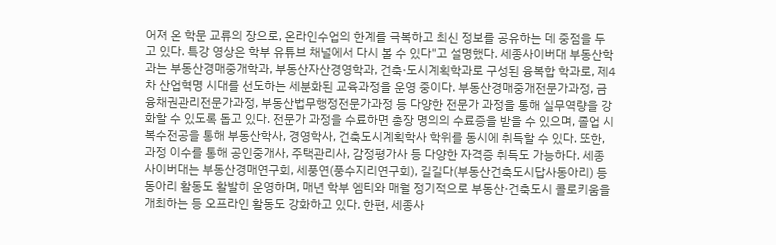어져 온 학문 교류의 장으로, 온라인수업의 한계를 극복하고 최신 정보를 공유하는 데 중점을 두고 있다. 특강 영상은 학부 유튜브 채널에서 다시 볼 수 있다"고 설명했다. 세종사이버대 부동산학과는 부동산경매중개학과, 부동산자산경영학과, 건축·도시계획학과로 구성된 융복합 학과로, 제4차 산업혁명 시대를 선도하는 세분화된 교육과정을 운영 중이다. 부동산경매중개전문가과정, 금융채권관리전문가과정, 부동산법무행정전문가과정 등 다양한 전문가 과정을 통해 실무역량을 강화할 수 있도록 돕고 있다. 전문가 과정을 수료하면 총장 명의의 수료증을 받을 수 있으며, 졸업 시 복수전공을 통해 부동산학사, 경영학사, 건축도시계획학사 학위를 동시에 취득할 수 있다. 또한, 과정 이수를 통해 공인중개사, 주택관리사, 감정평가사 등 다양한 자격증 취득도 가능하다. 세종사이버대는 부동산경매연구회, 세풍연(풍수지리연구회), 길길다(부동산건축도시답사동아리) 등 동아리 활동도 활발히 운영하며, 매년 학부 엠티와 매월 정기적으로 부동산·건축도시 콜로키움을 개최하는 등 오프라인 활동도 강화하고 있다. 한편, 세종사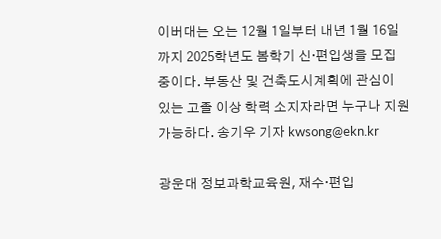이버대는 오는 12월 1일부터 내년 1월 16일까지 2025학년도 봄학기 신·편입생을 모집 중이다. 부동산 및 건축도시계획에 관심이 있는 고졸 이상 학력 소지자라면 누구나 지원 가능하다. 송기우 기자 kwsong@ekn.kr

광운대 정보과학교육원, 재수·편입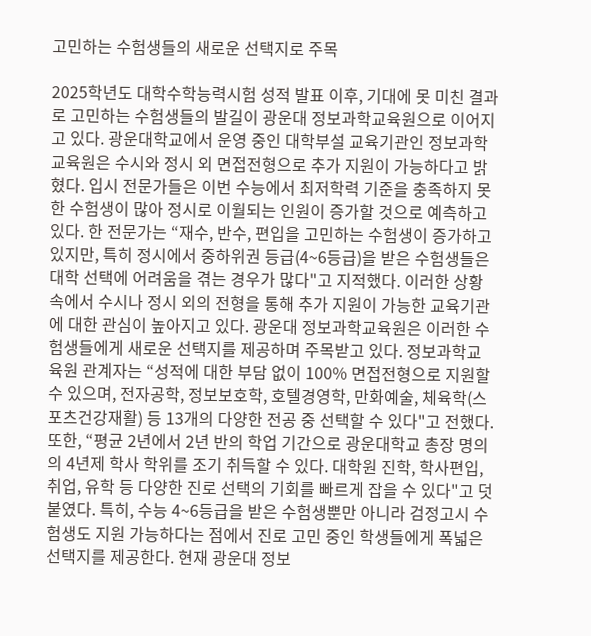고민하는 수험생들의 새로운 선택지로 주목

2025학년도 대학수학능력시험 성적 발표 이후, 기대에 못 미친 결과로 고민하는 수험생들의 발길이 광운대 정보과학교육원으로 이어지고 있다. 광운대학교에서 운영 중인 대학부설 교육기관인 정보과학교육원은 수시와 정시 외 면접전형으로 추가 지원이 가능하다고 밝혔다. 입시 전문가들은 이번 수능에서 최저학력 기준을 충족하지 못한 수험생이 많아 정시로 이월되는 인원이 증가할 것으로 예측하고 있다. 한 전문가는 “재수, 반수, 편입을 고민하는 수험생이 증가하고 있지만, 특히 정시에서 중하위권 등급(4~6등급)을 받은 수험생들은 대학 선택에 어려움을 겪는 경우가 많다"고 지적했다. 이러한 상황 속에서 수시나 정시 외의 전형을 통해 추가 지원이 가능한 교육기관에 대한 관심이 높아지고 있다. 광운대 정보과학교육원은 이러한 수험생들에게 새로운 선택지를 제공하며 주목받고 있다. 정보과학교육원 관계자는 “성적에 대한 부담 없이 100% 면접전형으로 지원할 수 있으며, 전자공학, 정보보호학, 호텔경영학, 만화예술, 체육학(스포츠건강재활) 등 13개의 다양한 전공 중 선택할 수 있다"고 전했다. 또한, “평균 2년에서 2년 반의 학업 기간으로 광운대학교 총장 명의의 4년제 학사 학위를 조기 취득할 수 있다. 대학원 진학, 학사편입, 취업, 유학 등 다양한 진로 선택의 기회를 빠르게 잡을 수 있다"고 덧붙였다. 특히, 수능 4~6등급을 받은 수험생뿐만 아니라 검정고시 수험생도 지원 가능하다는 점에서 진로 고민 중인 학생들에게 폭넓은 선택지를 제공한다. 현재 광운대 정보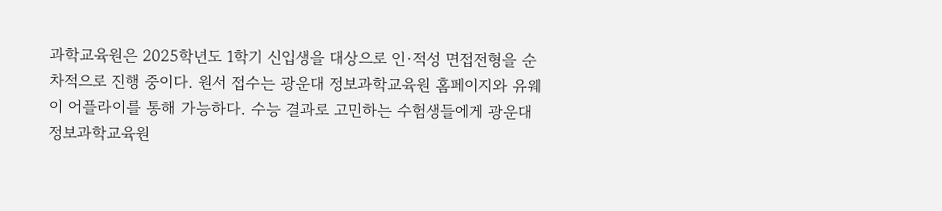과학교육원은 2025학년도 1학기 신입생을 대상으로 인·적성 면접전형을 순차적으로 진행 중이다. 원서 접수는 광운대 정보과학교육원 홈페이지와 유웨이 어플라이를 통해 가능하다. 수능 결과로 고민하는 수험생들에게 광운대 정보과학교육원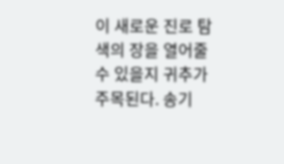이 새로운 진로 탐색의 장을 열어줄 수 있을지 귀추가 주목된다. 송기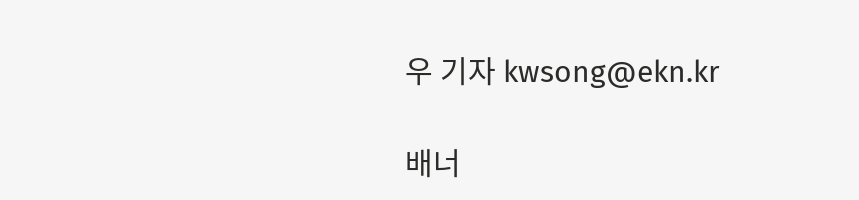우 기자 kwsong@ekn.kr

배너